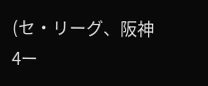(セ・リーグ、阪神4ー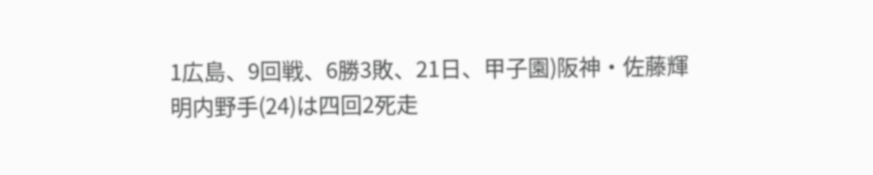1広島、9回戦、6勝3敗、21日、甲子園)阪神・佐藤輝明内野手(24)は四回2死走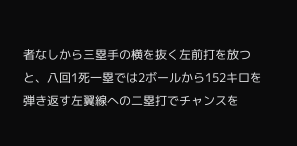者なしから三塁手の横を抜く左前打を放つと、八回1死一塁では2ボールから152キロを弾き返す左翼線への二塁打でチャンスを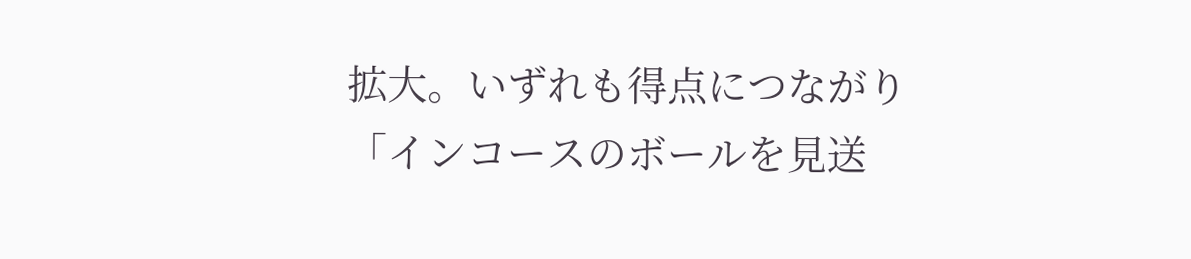拡大。いずれも得点につながり「インコースのボールを見送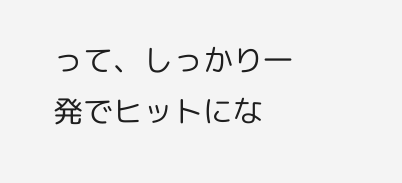って、しっかり一発でヒットにな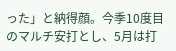った」と納得顔。今季10度目のマルチ安打とし、5月は打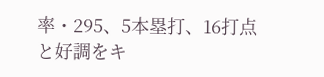率・295、5本塁打、16打点と好調をキ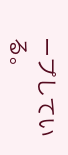ープしている。